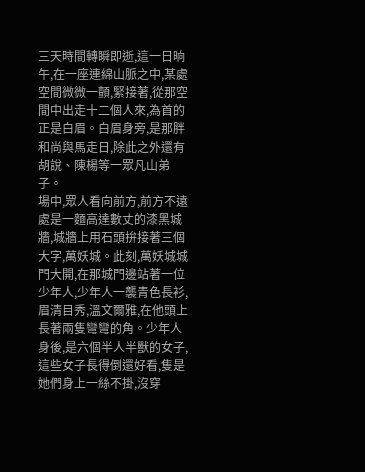三天時間轉瞬即逝,這一日晌午,在一座連綿山脈之中,某處空間微微一顫,緊接著,從那空間中出走十二個人來,為首的正是白眉。白眉身旁,是那胖和尚與馬走日,除此之外還有胡說、陳楊等一眾凡山弟子。
場中,眾人看向前方,前方不遠處是一麵高達數丈的漆黑城牆,城牆上用石頭拚接著三個大字,萬妖城。此刻,萬妖城城門大開,在那城門邊站著一位少年人,少年人一襲青色長衫,眉清目秀,溫文爾雅,在他頭上長著兩隻彎彎的角。少年人身後,是六個半人半獸的女子,這些女子長得倒還好看,隻是她們身上一絲不掛,沒穿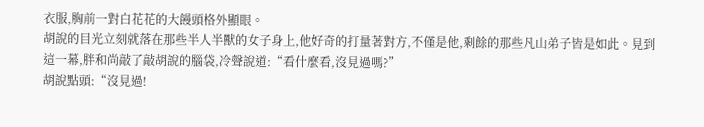衣服,胸前一對白花花的大饅頭格外顯眼。
胡說的目光立刻就落在那些半人半獸的女子身上,他好奇的打量著對方,不僅是他,剩餘的那些凡山弟子皆是如此。見到這一幕,胖和尚敲了敲胡說的腦袋,冷聲說道:“看什麼看,沒見過嗎?”
胡說點頭:“沒見過!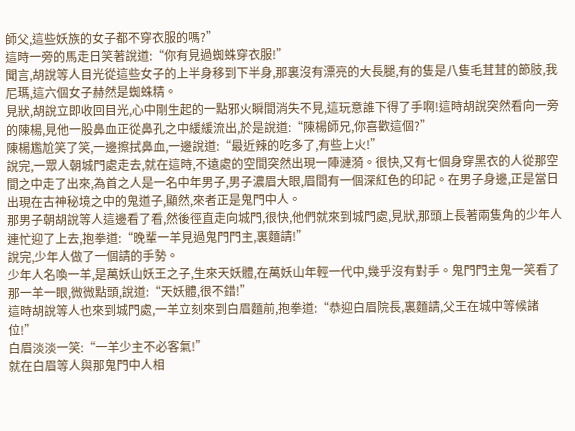師父,這些妖族的女子都不穿衣服的嗎?”
這時一旁的馬走日笑著說道:“你有見過蜘蛛穿衣服!”
聞言,胡說等人目光從這些女子的上半身移到下半身,那裏沒有漂亮的大長腿,有的隻是八隻毛茸茸的節肢,我尼瑪,這六個女子赫然是蜘蛛精。
見狀,胡說立即收回目光,心中剛生起的一點邪火瞬間消失不見,這玩意誰下得了手啊!這時胡說突然看向一旁的陳楊,見他一股鼻血正從鼻孔之中緩緩流出,於是說道:“陳楊師兄,你喜歡這個?”
陳楊尷尬笑了笑,一邊擦拭鼻血,一邊說道:“最近辣的吃多了,有些上火!”
說完,一眾人朝城門處走去,就在這時,不遠處的空間突然出現一陣漣漪。很快,又有七個身穿黑衣的人從那空間之中走了出來,為首之人是一名中年男子,男子濃眉大眼,眉間有一個深紅色的印記。在男子身邊,正是當日出現在古神秘境之中的鬼道子,顯然,來者正是鬼門中人。
那男子朝胡說等人這邊看了看,然後徑直走向城門,很快,他們就來到城門處,見狀,那頭上長著兩隻角的少年人連忙迎了上去,抱拳道:“晚輩一羊見過鬼門門主,裏麵請!”
說完,少年人做了一個請的手勢。
少年人名喚一羊,是萬妖山妖王之子,生來天妖體,在萬妖山年輕一代中,幾乎沒有對手。鬼門門主鬼一笑看了那一羊一眼,微微點頭,說道:“天妖體,很不錯!”
這時胡說等人也來到城門處,一羊立刻來到白眉麵前,抱拳道:“恭迎白眉院長,裏麵請,父王在城中等候諸位!”
白眉淡淡一笑:“一羊少主不必客氣!”
就在白眉等人與那鬼門中人相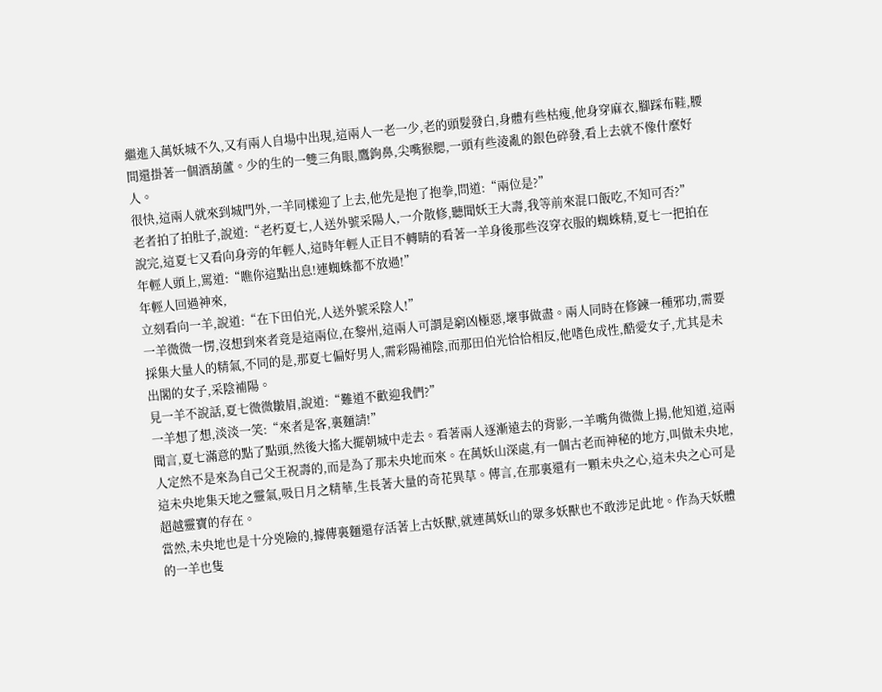繼進入萬妖城不久,又有兩人自場中出現,這兩人一老一少,老的頭髮發白,身體有些枯瘦,他身穿麻衣,腳踩布鞋,腰間還掛著一個酒葫蘆。少的生的一雙三角眼,鷹鉤鼻,尖嘴猴腮,一頭有些淩亂的銀色碎發,看上去就不像什麼好人。
很快,這兩人就來到城門外,一羊同樣迎了上去,他先是抱了抱拳,問道:“兩位是?”
老者拍了拍肚子,說道:“老朽夏七,人送外號采陽人,一介散修,聽聞妖王大壽,我等前來混口飯吃,不知可否?”
說完,這夏七又看向身旁的年輕人,這時年輕人正目不轉睛的看著一羊身後那些沒穿衣服的蜘蛛精,夏七一把拍在年輕人頭上,罵道:“瞧你這點出息!連蜘蛛都不放過!”
年輕人回過神來,
立刻看向一羊,說道:“在下田伯光,人送外號采陰人!”
一羊微微一愣,沒想到來者竟是這兩位,在黎州,這兩人可謂是窮凶極惡,壞事做盡。兩人同時在修鍊一種邪功,需要採集大量人的精氣,不同的是,那夏七偏好男人,需彩陽補陰,而那田伯光恰恰相反,他嗜色成性,酷愛女子,尤其是未出閣的女子,采陰補陽。
見一羊不說話,夏七微微皺眉,說道:“難道不歡迎我們?”
一羊想了想,淡淡一笑:“來者是客,裏麵請!”
聞言,夏七滿意的點了點頭,然後大搖大擺朝城中走去。看著兩人逐漸遠去的背影,一羊嘴角微微上揚,他知道,這兩人定然不是來為自己父王祝壽的,而是為了那未央地而來。在萬妖山深處,有一個古老而神秘的地方,叫做未央地,這未央地集天地之靈氣,吸日月之精華,生長著大量的奇花異草。傳言,在那裏還有一顆未央之心,這未央之心可是超越靈寶的存在。
當然,未央地也是十分兇險的,據傳裏麵還存活著上古妖獸,就連萬妖山的眾多妖獸也不敢涉足此地。作為天妖體的一羊也隻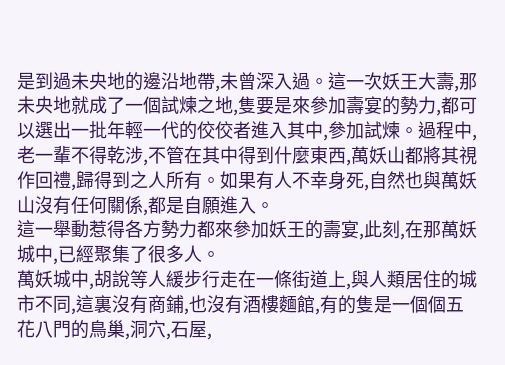是到過未央地的邊沿地帶,未曾深入過。這一次妖王大壽,那未央地就成了一個試煉之地,隻要是來參加壽宴的勢力,都可以選出一批年輕一代的佼佼者進入其中,參加試煉。過程中,老一輩不得乾涉,不管在其中得到什麼東西,萬妖山都將其視作回禮,歸得到之人所有。如果有人不幸身死,自然也與萬妖山沒有任何關係,都是自願進入。
這一舉動惹得各方勢力都來參加妖王的壽宴,此刻,在那萬妖城中,已經聚集了很多人。
萬妖城中,胡說等人緩步行走在一條街道上,與人類居住的城市不同,這裏沒有商鋪,也沒有酒樓麵館,有的隻是一個個五花八門的鳥巢,洞穴,石屋,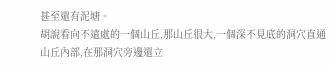甚至還有泥塘。
胡說看向不遠處的一個山丘,那山丘很大,一個深不見底的洞穴直通山丘內部,在那洞穴旁邊還立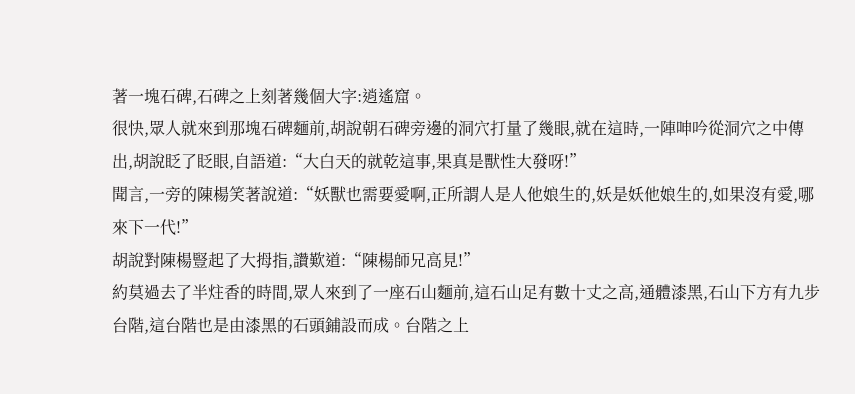著一塊石碑,石碑之上刻著幾個大字:逍遙窟。
很快,眾人就來到那塊石碑麵前,胡說朝石碑旁邊的洞穴打量了幾眼,就在這時,一陣呻吟從洞穴之中傳出,胡說眨了眨眼,自語道:“大白天的就乾這事,果真是獸性大發呀!”
聞言,一旁的陳楊笑著說道:“妖獸也需要愛啊,正所謂人是人他娘生的,妖是妖他娘生的,如果沒有愛,哪來下一代!”
胡說對陳楊豎起了大拇指,讚歎道:“陳楊師兄高見!”
約莫過去了半炷香的時間,眾人來到了一座石山麵前,這石山足有數十丈之高,通體漆黑,石山下方有九步台階,這台階也是由漆黑的石頭鋪設而成。台階之上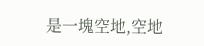是一塊空地,空地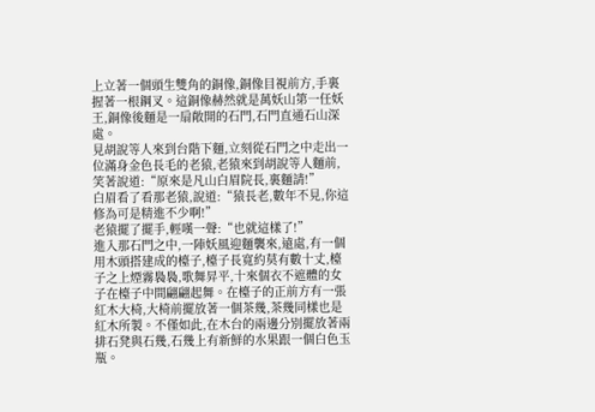上立著一個頭生雙角的銅像,銅像目視前方,手裏握著一根鋼叉。這銅像赫然就是萬妖山第一任妖王,銅像後麵是一扇敞開的石門,石門直通石山深處。
見胡說等人來到台階下麵,立刻從石門之中走出一位滿身金色長毛的老猿,老猿來到胡說等人麵前,笑著說道:“原來是凡山白眉院長,裏麵請!”
白眉看了看那老猿,說道:“猿長老,數年不見,你這修為可是精進不少啊!”
老猿擺了擺手,輕嘆一聲:“也就這樣了!”
進入那石門之中,一陣妖風迎麵襲來,遠處,有一個用木頭搭建成的檯子,檯子長寬約莫有數十丈,檯子之上煙霧裊裊,歌舞昇平,十來個衣不遮體的女子在檯子中間翩翩起舞。在檯子的正前方有一張紅木大椅,大椅前擺放著一個茶幾,茶幾同樣也是紅木所製。不僅如此,在木台的兩邊分別擺放著兩排石凳與石幾,石幾上有新鮮的水果跟一個白色玉瓶。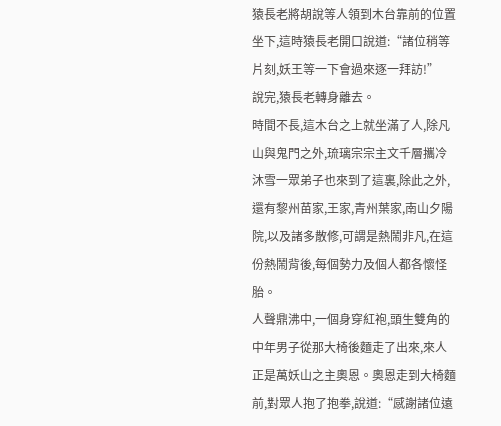猿長老將胡說等人領到木台靠前的位置坐下,這時猿長老開口說道:“諸位稍等片刻,妖王等一下會過來逐一拜訪!”
說完,猿長老轉身離去。
時間不長,這木台之上就坐滿了人,除凡山與鬼門之外,琉璃宗宗主文千層攜冷沐雪一眾弟子也來到了這裏,除此之外,還有黎州苗家,王家,青州葉家,南山夕陽院,以及諸多散修,可謂是熱鬧非凡,在這份熱鬧背後,每個勢力及個人都各懷怪胎。
人聲鼎沸中,一個身穿紅袍,頭生雙角的中年男子從那大椅後麵走了出來,來人正是萬妖山之主奧恩。奧恩走到大椅麵前,對眾人抱了抱拳,說道:“感謝諸位遠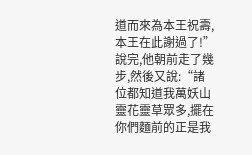道而來為本王祝壽,本王在此謝過了!”
說完,他朝前走了幾步,然後又說:“諸位都知道我萬妖山靈花靈草眾多,擺在你們麵前的正是我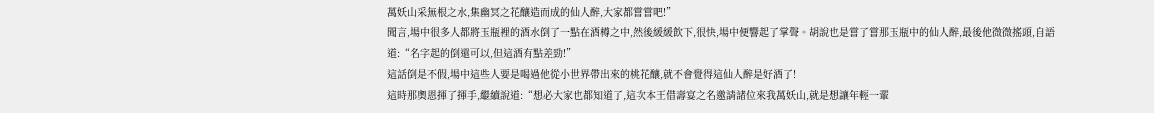萬妖山采無根之水,集幽冥之花釀造而成的仙人醉,大家都嘗嘗吧!”
聞言,場中很多人都將玉瓶裡的酒水倒了一點在酒樽之中,然後緩緩飲下,很快,場中便響起了掌聲。胡說也是嘗了嘗那玉瓶中的仙人醉,最後他微微搖頭,自語道:“名字起的倒還可以,但這酒有點差勁!”
這話倒是不假,場中這些人要是喝過他從小世界帶出來的桃花釀,就不會覺得這仙人醉是好酒了!
這時那奧恩揮了揮手,繼續說道:“想必大家也都知道了,這次本王借壽宴之名邀請諸位來我萬妖山,就是想讓年輕一輩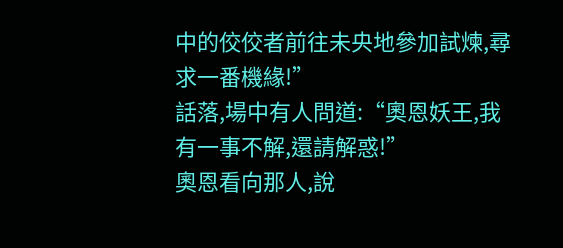中的佼佼者前往未央地參加試煉,尋求一番機緣!”
話落,場中有人問道:“奧恩妖王,我有一事不解,還請解惑!”
奧恩看向那人,說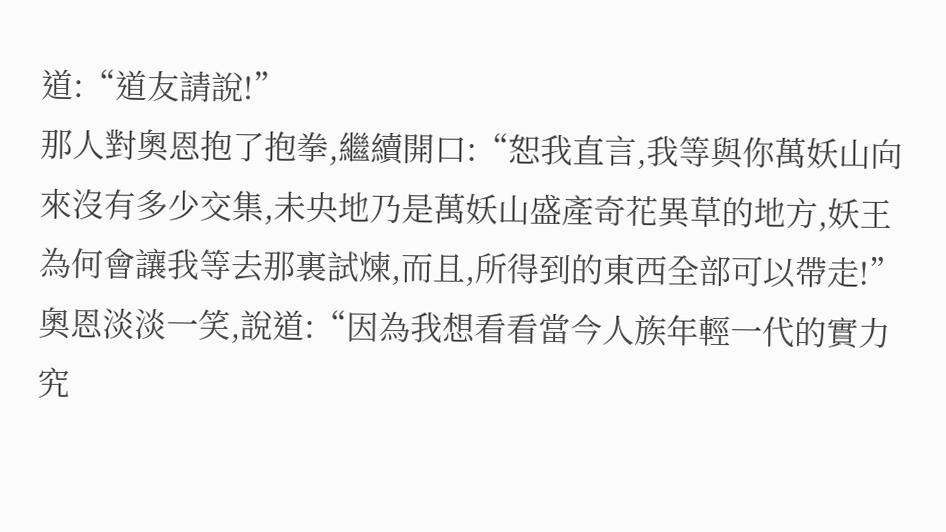道:“道友請說!”
那人對奧恩抱了抱拳,繼續開口:“恕我直言,我等與你萬妖山向來沒有多少交集,未央地乃是萬妖山盛產奇花異草的地方,妖王為何會讓我等去那裏試煉,而且,所得到的東西全部可以帶走!”
奧恩淡淡一笑,說道:“因為我想看看當今人族年輕一代的實力究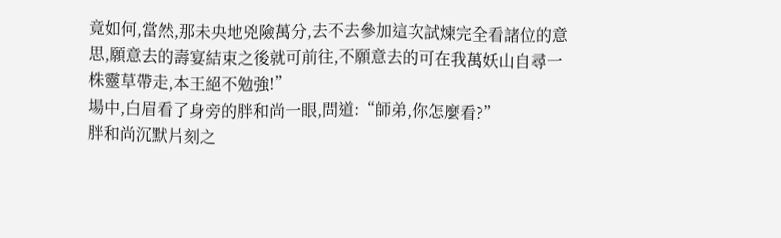竟如何,當然,那未央地兇險萬分,去不去參加這次試煉完全看諸位的意思,願意去的壽宴結束之後就可前往,不願意去的可在我萬妖山自尋一株靈草帶走,本王絕不勉強!”
場中,白眉看了身旁的胖和尚一眼,問道:“師弟,你怎麼看?”
胖和尚沉默片刻之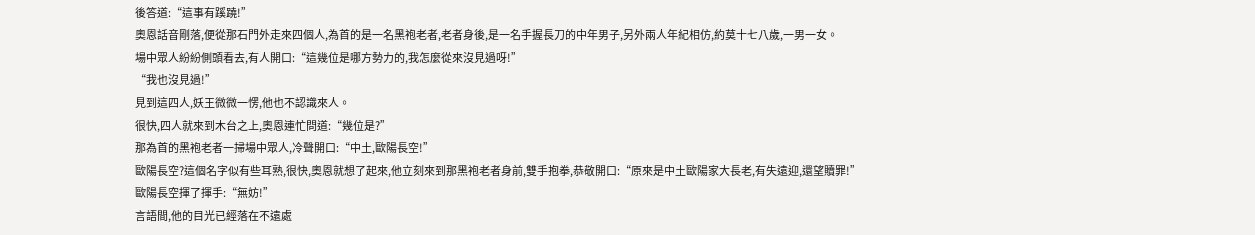後答道:“這事有蹊蹺!”
奧恩話音剛落,便從那石門外走來四個人,為首的是一名黑袍老者,老者身後,是一名手握長刀的中年男子,另外兩人年紀相仿,約莫十七八歲,一男一女。
場中眾人紛紛側頭看去,有人開口:“這幾位是哪方勢力的,我怎麼從來沒見過呀!”
“我也沒見過!”
見到這四人,妖王微微一愣,他也不認識來人。
很快,四人就來到木台之上,奧恩連忙問道:“幾位是?”
那為首的黑袍老者一掃場中眾人,冷聲開口:“中土,歐陽長空!”
歐陽長空?這個名字似有些耳熟,很快,奧恩就想了起來,他立刻來到那黑袍老者身前,雙手抱拳,恭敬開口:“原來是中土歐陽家大長老,有失遠迎,還望贖罪!”
歐陽長空揮了揮手:“無妨!”
言語間,他的目光已經落在不遠處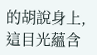的胡說身上,這目光蘊含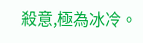殺意,極為冰冷。